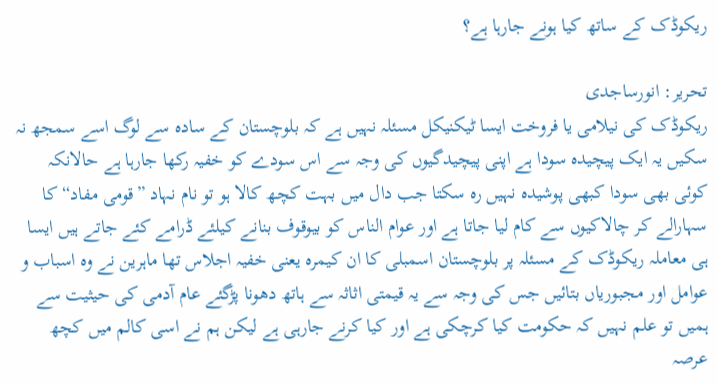ریکوڈک کے ساتھ کیا ہونے جارہا ہے؟

تحریر: انورساجدی
ریکوڈک کی نیلامی یا فروخت ایسا ٹیکنیکل مسئلہ نہیں ہے کہ بلوچستان کے سادہ سے لوگ اسے سمجھ نہ سکیں یہ ایک پیچیدہ سودا ہے اپنی پیچیدگیوں کی وجہ سے اس سودے کو خفیہ رکھا جارہا ہے حالانکہ کوئی بھی سودا کبھی پوشیدہ نہیں رہ سکتا جب دال میں بہت کچھ کالا ہو تو نام نہاد ”قومی مفاد“ کا سہارالے کر چالاکیوں سے کام لیا جاتا ہے اور عوام الناس کو بیوقوف بنانے کیلئے ڈرامے کئے جاتے ہیں ایسا ہی معاملہ ریکوڈک کے مسئلہ پر بلوچستان اسمبلی کا ان کیمرہ یعنی خفیہ اجلاس تھا ماہرین نے وہ اسباب و عوامل اور مجبوریاں بتائیں جس کی وجہ سے یہ قیمتی اثاثہ سے ہاتھ دھونا پڑگئے عام آدمی کی حیثیت سے ہمیں تو علم نہیں کہ حکومت کیا کرچکی ہے اور کیا کرنے جارہی ہے لیکن ہم نے اسی کالم میں کچھ عرصہ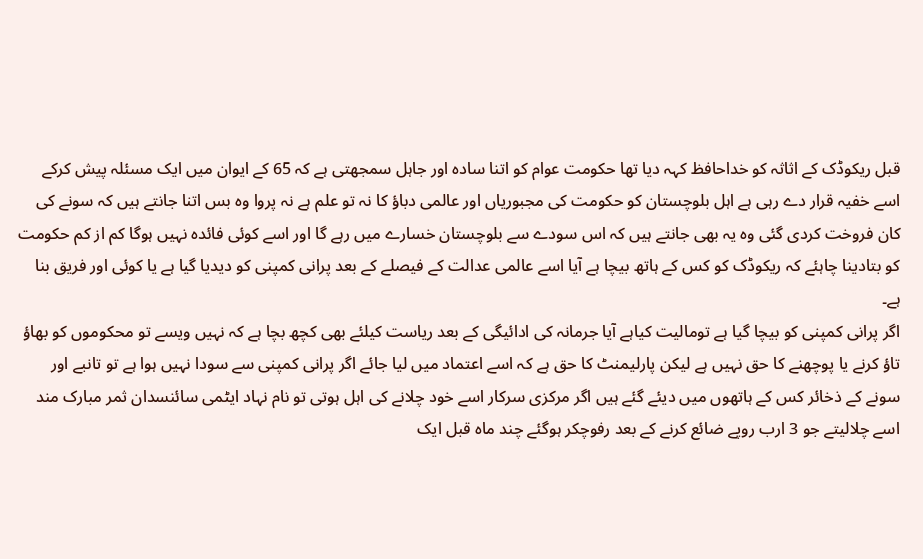قبل ریکوڈک کے اثاثہ کو خداحافظ کہہ دیا تھا حکومت عوام کو اتنا سادہ اور جاہل سمجھتی ہے کہ 65 کے ایوان میں ایک مسئلہ پیش کرکے اسے خفیہ قرار دے رہی ہے اہل بلوچستان کو حکومت کی مجبوریاں اور عالمی دباؤ کا نہ تو علم ہے نہ پروا وہ بس اتنا جانتے ہیں کہ سونے کی کان فروخت کردی گئی وہ یہ بھی جانتے ہیں کہ اس سودے سے بلوچستان خسارے میں رہے گا اور اسے کوئی فائدہ نہیں ہوگا کم از کم حکومت کو بتادینا چاہئے کہ ریکوڈک کو کس کے ہاتھ بیچا ہے آیا اسے عالمی عدالت کے فیصلے کے بعد پرانی کمپنی کو دیدیا گیا ہے یا کوئی اور فریق بنا ہے۔
اگر پرانی کمپنی کو بیچا گیا ہے تومالیت کیاہے آیا جرمانہ کی ادائیگی کے بعد ریاست کیلئے بھی کچھ بچا ہے کہ نہیں ویسے تو محکوموں کو بھاؤ تاؤ کرنے یا پوچھنے کا حق نہیں ہے لیکن پارلیمنٹ کا حق ہے کہ اسے اعتماد میں لیا جائے اگر پرانی کمپنی سے سودا نہیں ہوا ہے تو تانبے اور سونے کے ذخائر کس کے ہاتھوں میں دیئے گئے ہیں اگر مرکزی سرکار اسے خود چلانے کی اہل ہوتی تو نام نہاد ایٹمی سائنسدان ثمر مبارک مند اسے چلالیتے جو 3 ارب روپے ضائع کرنے کے بعد رفوچکر ہوگئے چند ماہ قبل ایک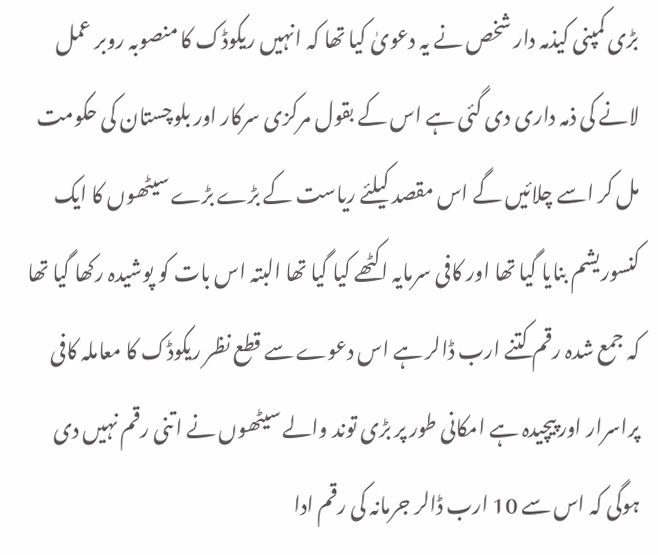بڑی کمپنی کیذمہ دار شخص نے یہ دعویٰ کیا تھا کہ انہیں ریکوڈک کا منصوبہ روبر عمل لانے کی ذمہ داری دی گئی ہے اس کے بقول مرکزی سرکار اور بلوچستان کی حکومت مل کر اسے چلائیں گے اس مقصد کیلئے ریاست کے بڑے بڑے سیٹھوں کا ایک کنسوریشم بنایا گیا تھا اور کافی سرمایہ اکٹھے کیا گیا تھا البتہ اس بات کو پوشیدہ رکھا گیا تھا کہ جمع شدہ رقم کتنے ارب ڈالر ہے اس دعوے سے قطع نظر ریکوڈک کا معاملہ کافی پراسرار اور پیچیدہ ہے امکانی طور پر بڑی توند والے سیٹھوں نے اتنی رقم نہیں دی ہوگی کہ اس سے 10 ارب ڈالر جرمانہ کی رقم ادا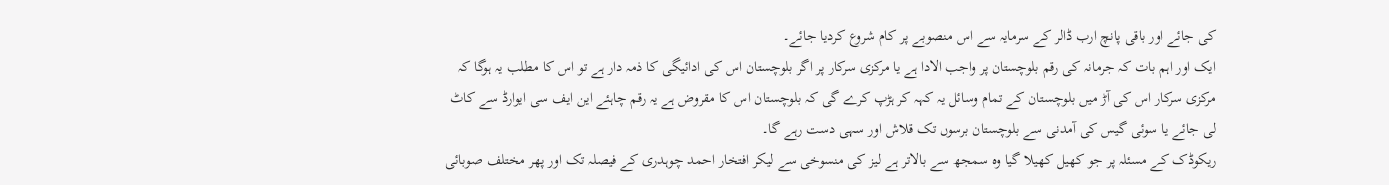کی جائے اور باقی پانچ ارب ڈالر کے سرمایہ سے اس منصوبے پر کام شروع کردیا جائے۔
ایک اور اہم بات کہ جرمانہ کی رقم بلوچستان پر واجب الادا ہے یا مرکزی سرکار پر اگر بلوچستان اس کی ادائیگی کا ذمہ دار ہے تو اس کا مطلب یہ ہوگا کہ مرکزی سرکار اس کی آڑ میں بلوچستان کے تمام وسائل یہ کہہ کر ہڑپ کرے گی کہ بلوچستان اس کا مقروض ہے یہ رقم چاہئے این ایف سی ایوارڈ سے کاٹ لی جائے یا سوئی گیس کی آمدنی سے بلوچستان برسوں تک قلاش اور سہی دست رہے گا۔
ریکوڈک کے مسئلہ پر جو کھیل کھیلا گیا وہ سمجھ سے بالاتر ہے لیز کی منسوخی سے لیکر افتخار احمد چوہدری کے فیصلہ تک اور پھر مختلف صوبائی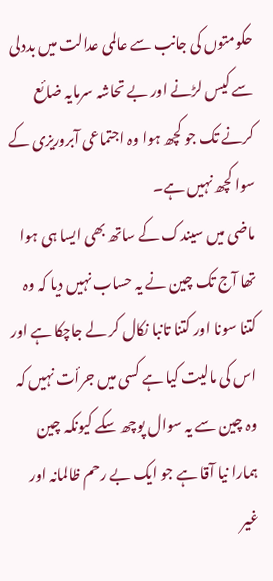حکومتوں کی جانب سے عالمی عدالت میں بددلی سے کیس لڑنے اور بے تحاشہ سرمایہ ضائع کرنے تک جو کچھ ہوا وہ اجتماعی آبروریزی کے سوا کچھ نہیں ہے۔
ماضی میں سیندک کے ساتھ بھی ایسا ہی ہوا تھا آج تک چین نے یہ حساب نہیں دیا کہ وہ کتنا سونا اور کتنا تانبا نکال کر لے جاچکا ہے اور اس کی مالیت کیا ہے کسی میں جرأت نہیں کہ وہ چین سے یہ سوال پوچھ سکے کیونکہ چین ہمارا نیا آقا ہے جو ایک بے رحم ظالمانہ اور غیر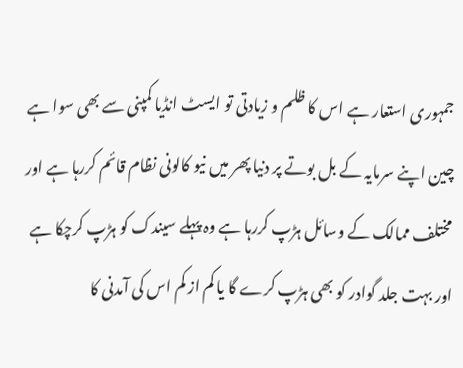جمہوری استعار ہے اس کا ظلم و زیادتی تو ایسٹ انڈیا کمپنی سے بھی سوا ہے چین اپنے سرمایہ کے بل بوتے پر دنیا پھر میں نیو کالونی نظام قائم کررہا ہے اور مختلف ممالک کے وسائل ہڑپ کررہا ہے وہ پہلے سیندک کو ہڑپ کرچکا ہے اور بہت جلد گوادر کو بھی ہڑپ کرے گا یا کم از کم اس کی آمدنی کا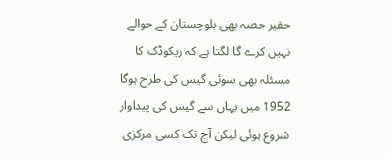حقیر حصہ بھی بلوچستان کے حوالے نہیں کرے گا لگتا ہے کہ ریکوڈک کا مسئلہ بھی سوئی گیس کی طرح ہوگا 1952 میں یہاں سے گیس کی پیداوار شروع ہوئی لیکن آج تک کسی مرکزی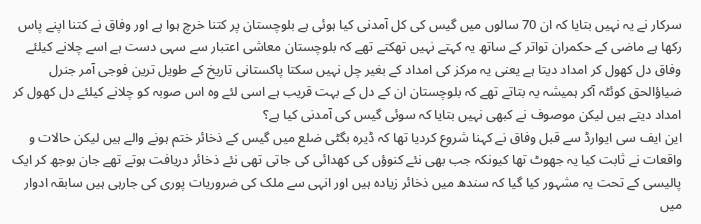سرکار نے یہ نہیں بتایا کہ ان 70 سالوں میں گیس کی کل آمدنی کیا ہوئی ہے بلوچستان پر کتنا خرچ ہوا ہے اور وفاق نے کتنا اپنے پاس رکھا ہے ماضی کے حکمران تواتر کے ساتھ یہ کہتے نہیں تھکتے تھے کہ بلوچستان معاشی اعتبار سے سہی دست ہے اسے چلانے کیلئے وفاق دل کھول کر امداد دیتا ہے یعنی یہ مرکز کی امداد کے بغیر چل نہیں سکتا پاکستانی تاریخ کے طویل ترین فوجی آمر جنرل ضیاؤالحق کوئٹہ آکر ہمیشہ یہ بتاتے تھے کہ بلوچستان ان کے دل کے بہت قریب ہے اسی لئے وہ اس صوبہ کو چلانے کیلئے دل کھول کر امداد دیتے ہیں لیکن موصوف نے کبھی نہیں بتایا کہ سوئی گیس کی آمدنی کیا ہے؟
این ایف سی ایوارڈ سے قبل وفاق نے کہنا شروع کردیا تھا کہ ڈیرہ بگٹی ضلع میں گیس کے ذخائر ختم ہونے والے ہیں لیکن حالات و واقعات نے ثابت کیا یہ جھوٹ تھا کیونکہ جب بھی نئے کنوؤں کی کھدائی کی جاتی تھی نئے ذخائر دریافت ہوتے تھے جان بوجھ کر ایک پالیسی کے تحت یہ مشہور کیا گیا کہ سندھ میں ذخائر زیادہ ہیں اور انہی سے ملک کی ضروریات پوری کی جارہی ہیں سابقہ ادوار میں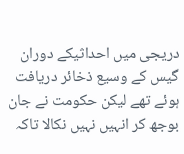دریجی میں احداثیکے دوران گیس کے وسیع ذخائر دریافت ہوئے تھے لیکن حکومت نے جان بوجھ کر انہیں نہیں نکالا تاکہ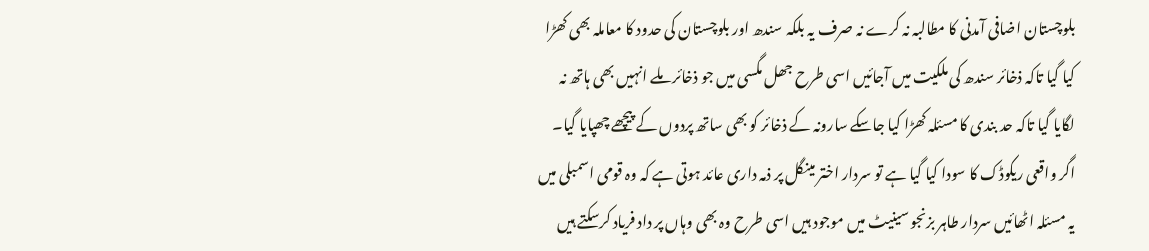بلوچستان اضافی آمدنی کا مطالبہ نہ کرے نہ صرف یہ بلکہ سندھ اور بلوچستان کی حدود کا معاملہ بھی کھڑا کیا گیا تاکہ ذخائر سندھ کی ملکیت میں آجائیں اسی طرح جھل مگسی میں جو ذخائر ملے انہیں بھی ہاتھ نہ لگایا گیا تاکہ حد بندی کا مسئلہ کھڑا کیا جاسکے سارونہ کے ذخائر کو بھی ساتھ پردوں کے پیچھے چھپایا گیا۔
اگر واقعی ریکوڈک کا سودا کیا گیا ہے تو سردار اختر مینگل پر ذمہ داری عائد ہوتی ہے کہ وہ قومی اسمبلی میں یہ مسئلہ اٹھائیں سردار طاہر بزنجو سینیٹ میں موجود ہیں اسی طرح وہ بھی وہاں پر داد فریاد کرسکتے ہیں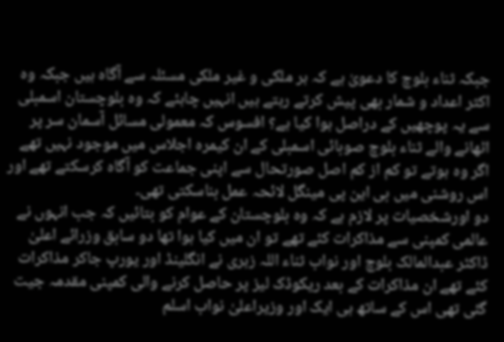جبکہ ثناء بلوچ کا دعویٰ ہے کہ ہر ملکی و غیر ملکی مسئلہ سے آگاہ ہیں جبکہ وہ اکثر اعداد و شمار بھی پیش کرتے رہتے ہیں انہیں چاہئے کہ وہ بلوچستان اسمبلی سے یہ پوچھیں کے دراصل ہوا کیا ہے؟ افسوس کہ معمولی مسائل آسمان سر پر اٹھانے والے ثناء بلوچ صوبائی اسمبلی کے ان کیمرہ اجلاس میں موجود نہیں تھے اگر وہ ہوتے تو کم از کم اصل صورتحال سے اپنی جماعت کو آگاہ کرسکتے تھے اور اس روشنی میں بی این پی مینگل لائحہ عمل بناسکتی تھی۔
دو اورشخصیات پر لازم ہے کہ وہ بلوچستان کے عوام کو بتائیں کہ جب انہوں نے عالمی کمپنی سے مذاکرات کئے تھے تو ان میں کیا ہوا تھا دو سابق وزرائے اعلیٰ ڈاکٹر عبدالمالک بلوچ اور نواب ثناء اللہ زہری نے انگلینڈ اور یورپ جاکر مذاکرات کئے تھے ان مذاکرات کے بعد ریکوڈک لیز پر حاصل کرنے والی کمپنی مقدمہ جیت گئی تھی اس کے ساتھ ہی ایک اور وزیراعلیٰ نواب اسلم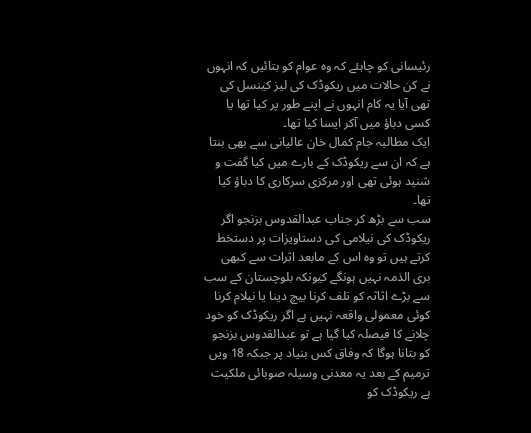رئیسانی کو چاہئے کہ وہ عوام کو بتائیں کہ انہوں نے کن حالات میں ریکوڈک کی لیز کینسل کی تھی آیا یہ کام انہوں نے اپنے طور پر کیا تھا یا کسی دباؤ میں آکر ایسا کیا تھا۔
ایک مطالبہ جام کمال خان عالیانی سے بھی بنتا ہے کہ ان سے ریکوڈک کے بارے میں کیا گفت و شنید ہوئی تھی اور مرکزی سرکاری کا دباؤ کیا تھا۔
سب سے بڑھ کر جناب عبدالقدوس بزنجو اگر ریکوڈک کی نیلامی کی دستاویزات پر دستخط کرتے ہیں تو وہ اس کے مابعد اثرات سے کبھی بری الذمہ نہیں ہونگے کیونکہ بلوچستان کے سب سے بڑے اثاثہ کو تلف کرنا بیچ دینا یا نیلام کرنا کوئی معمولی واقعہ نہیں ہے اگر ریکوڈک کو خود چلانے کا فیصلہ کیا گیا ہے تو عبدالقدوس بزنجو کو بتانا ہوگا کہ وفاق کس بنیاد پر جبکہ 18 ویں ترمیم کے بعد یہ معدنی وسیلہ صوبائی ملکیت ہے ریکوڈک کو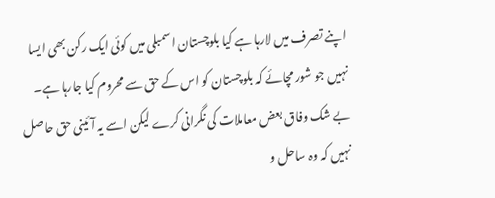اپنے تصرف میں لارہا ہے کیا بلوچستان اسمبلی میں کوئی ایک رکن بھی ایسا نہیں جو شور مچائے کہ بلوچستان کو اس کے حق سے محروم کیا جارہا ہے۔
بے شک وفاق بعض معاملات کی نگرانی کرے لیکن اسے یہ آئینی حق حاصل نہیں کہ وہ ساحل و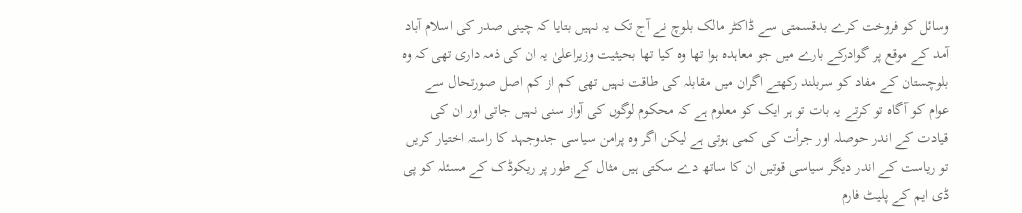وسائل کو فروخت کرے بدقسمتی سے ڈاکٹر مالک بلوچ نے آج تک یہ نہیں بتایا کہ چینی صدر کی اسلام آباد آمد کے موقع پر گوادرکے بارے میں جو معاہدہ ہوا تھا وہ کیا تھا بحیثیت وزیراعلیٰ یہ ان کی ذمہ داری تھی کہ وہ بلوچستان کے مفاد کو سربلند رکھتے اگران میں مقابلہ کی طاقت نہیں تھی کم از کم اصل صورتحال سے عوام کو آگاہ تو کرتے یہ بات تو ہر ایک کو معلوم ہے کہ محکوم لوگوں کی آواز سنی نہیں جاتی اور ان کی قیادت کے اندر حوصلہ اور جرأت کی کمی ہوتی ہے لیکن اگر وہ پرامن سیاسی جدوجہد کا راستہ اختیار کریں تو ریاست کے اندر دیگر سیاسی قوتیں ان کا ساتھ دے سکتی ہیں مثال کے طور پر ریکوڈک کے مسئلہ کو پی ڈی ایم کے پلیٹ فارم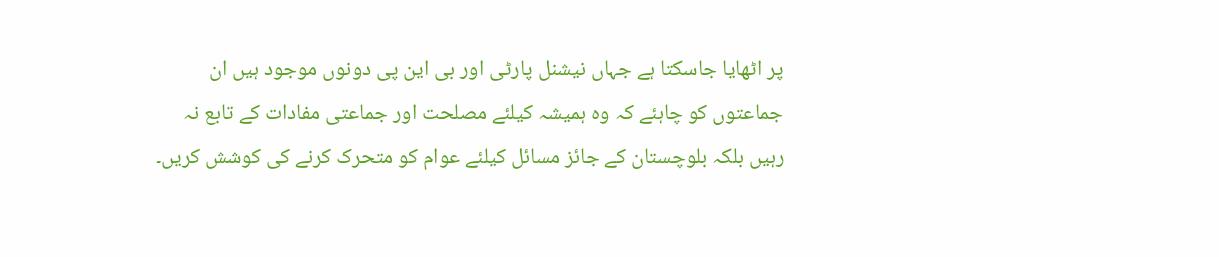پر اٹھایا جاسکتا ہے جہاں نیشنل پارٹی اور بی این پی دونوں موجود ہیں ان جماعتوں کو چاہئے کہ وہ ہمیشہ کیلئے مصلحت اور جماعتی مفادات کے تابع نہ رہیں بلکہ بلوچستان کے جائز مسائل کیلئے عوام کو متحرک کرنے کی کوشش کریں۔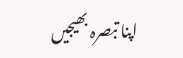اپنا تبصرہ بھیجیں